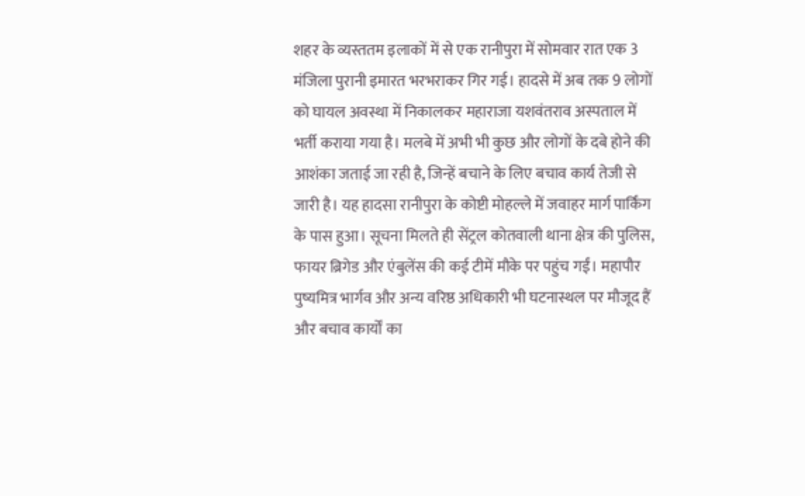शहर के व्यस्ततम इलाकों में से एक रानीपुरा में सोमवार रात एक 3 मंजिला पुरानी इमारत भरभराकर गिर गई। हादसे में अब तक 9 लोगों को घायल अवस्था में निकालकर महाराजा यशवंतराव अस्पताल में भर्ती कराया गया है। मलबे में अभी भी कुछ और लोगों के दबे होने की आशंका जताई जा रही है, जिन्हें बचाने के लिए बचाव कार्य तेजी से जारी है। यह हादसा रानीपुरा के कोष्टी मोहल्ले में जवाहर मार्ग पार्किंग के पास हुआ। सूचना मिलते ही सेंट्रल कोतवाली थाना क्षेत्र की पुलिस, फायर ब्रिगेड और एंबुलेंस की कई टीमें मौके पर पहुंच गईं। महापौर पुष्यमित्र भार्गव और अन्य वरिष्ठ अधिकारी भी घटनास्थल पर मौजूद हैं और बचाव कार्यों का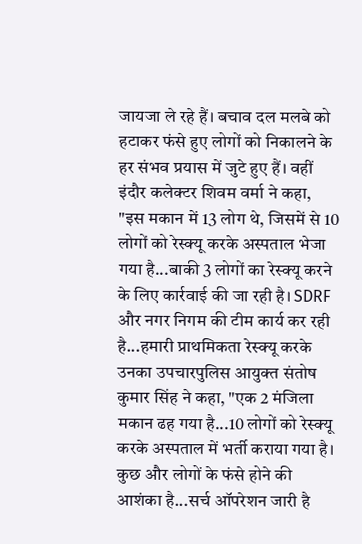जायजा ले रहे हैं। बचाव दल मलबे को हटाकर फंसे हुए लोगों को निकालने के हर संभव प्रयास में जुटे हुए हैं। वहीं इंदौर कलेक्टर शिवम वर्मा ने कहा, "इस मकान में 13 लोग थे, जिसमें से 10 लोगों को रेस्क्यू करके अस्पताल भेजा गया है...बाकी 3 लोगों का रेस्क्यू करने के लिए कार्रवाई की जा रही है। SDRF और नगर निगम की टीम कार्य कर रही है...हमारी प्राथमिकता रेस्क्यू करके उनका उपचारपुलिस आयुक्त संतोष कुमार सिंह ने कहा, "एक 2 मंजिला मकान ढह गया है...10 लोगों को रेस्क्यू करके अस्पताल में भर्ती कराया गया है। कुछ और लोगों के फंसे होने की आशंका है...सर्च ऑपरेशन जारी है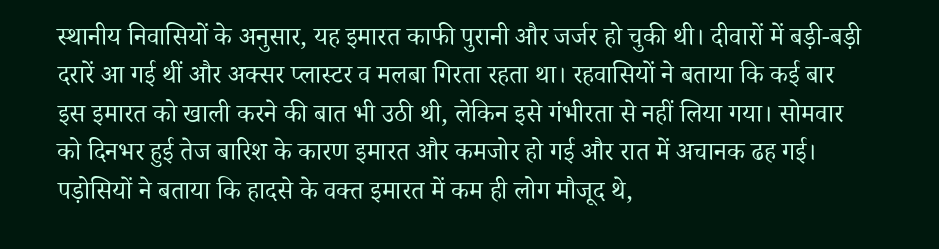स्थानीय निवासियों के अनुसार, यह इमारत काफी पुरानी और जर्जर हो चुकी थी। दीवारों में बड़ी-बड़ी दरारें आ गई थीं और अक्सर प्लास्टर व मलबा गिरता रहता था। रहवासियों ने बताया कि कई बार इस इमारत को खाली करने की बात भी उठी थी, लेकिन इसे गंभीरता से नहीं लिया गया। सोमवार को दिनभर हुई तेज बारिश के कारण इमारत और कमजोर हो गई और रात में अचानक ढह गई। पड़ोसियों ने बताया कि हादसे के वक्त इमारत में कम ही लोग मौजूद थे,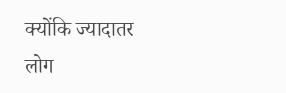क्योंकि ज्यादातर लोग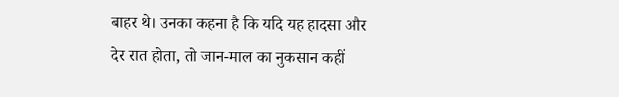बाहर थे। उनका कहना है कि यदि यह हादसा और देर रात होता, तो जान-माल का नुकसान कहीं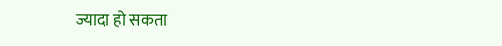ज्यादा हो सकता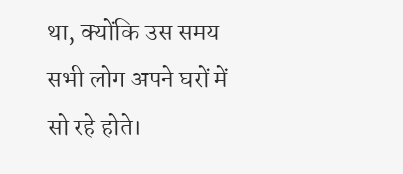था, क्योंकि उस समय सभी लोग अपने घरों में सो रहे होते।